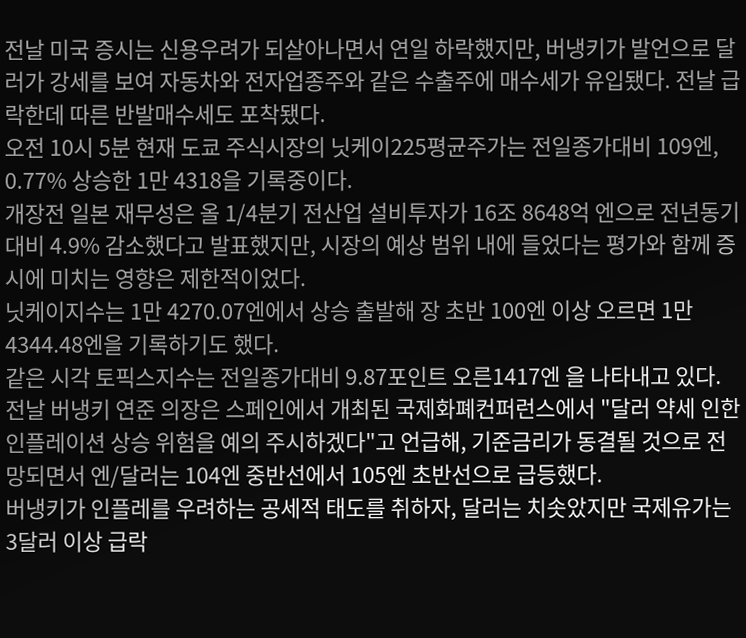전날 미국 증시는 신용우려가 되살아나면서 연일 하락했지만, 버냉키가 발언으로 달러가 강세를 보여 자동차와 전자업종주와 같은 수출주에 매수세가 유입됐다. 전날 급락한데 따른 반발매수세도 포착됐다.
오전 10시 5분 현재 도쿄 주식시장의 닛케이225평균주가는 전일종가대비 109엔, 0.77% 상승한 1만 4318을 기록중이다.
개장전 일본 재무성은 올 1/4분기 전산업 설비투자가 16조 8648억 엔으로 전년동기대비 4.9% 감소했다고 발표했지만, 시장의 예상 범위 내에 들었다는 평가와 함께 증시에 미치는 영향은 제한적이었다.
닛케이지수는 1만 4270.07엔에서 상승 출발해 장 초반 100엔 이상 오르면 1만 4344.48엔을 기록하기도 했다.
같은 시각 토픽스지수는 전일종가대비 9.87포인트 오른1417엔 을 나타내고 있다.
전날 버냉키 연준 의장은 스페인에서 개최된 국제화폐컨퍼런스에서 "달러 약세 인한 인플레이션 상승 위험을 예의 주시하겠다"고 언급해, 기준금리가 동결될 것으로 전망되면서 엔/달러는 104엔 중반선에서 105엔 초반선으로 급등했다.
버냉키가 인플레를 우려하는 공세적 태도를 취하자, 달러는 치솟았지만 국제유가는 3달러 이상 급락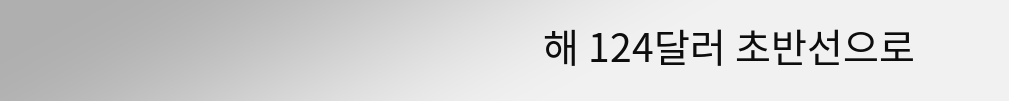해 124달러 초반선으로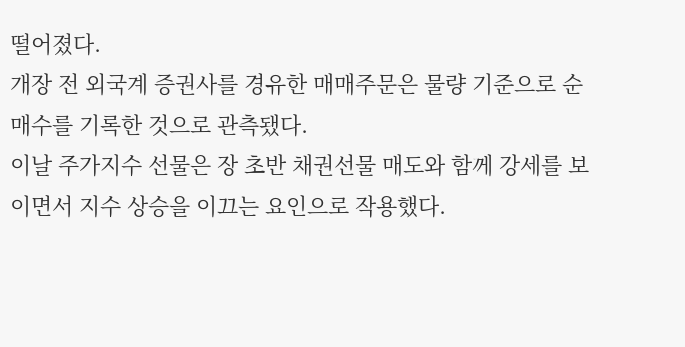떨어졌다.
개장 전 외국계 증권사를 경유한 매매주문은 물량 기준으로 순매수를 기록한 것으로 관측됐다.
이날 주가지수 선물은 장 초반 채권선물 매도와 함께 강세를 보이면서 지수 상승을 이끄는 요인으로 작용했다.